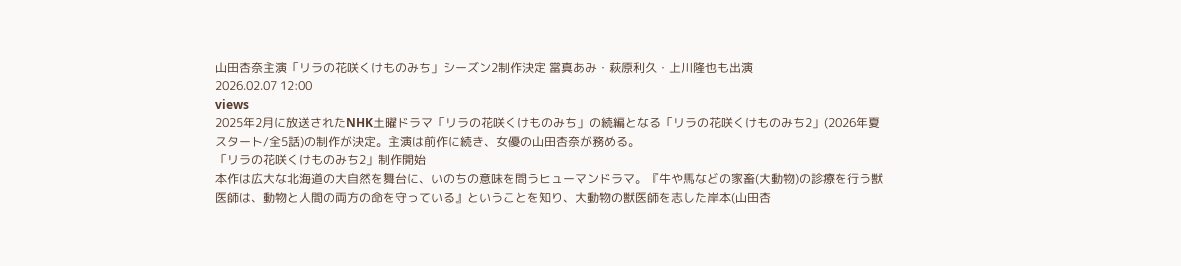山田杏奈主演「リラの花咲くけものみち」シーズン2制作決定 當真あみ・萩原利久・上川隆也も出演
2026.02.07 12:00
views
2025年2月に放送されたNHK土曜ドラマ「リラの花咲くけものみち」の続編となる「リラの花咲くけものみち2」(2026年夏スタート/全5話)の制作が決定。主演は前作に続き、女優の山田杏奈が務める。
「リラの花咲くけものみち2」制作開始
本作は広大な北海道の大自然を舞台に、いのちの意味を問うヒューマンドラマ。『牛や馬などの家畜(大動物)の診療を行う獣医師は、動物と人間の両方の命を守っている』ということを知り、大動物の獣医師を志した岸本(山田杏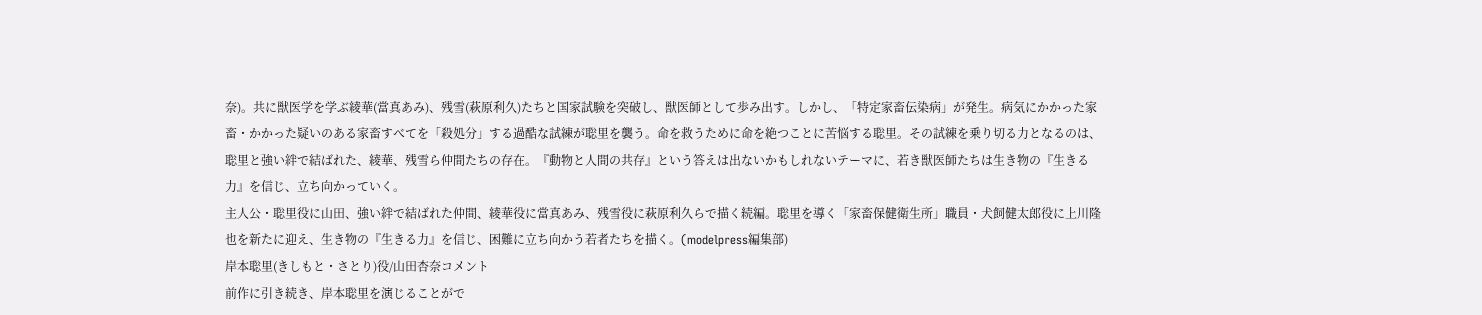奈)。共に獣医学を学ぶ綾華(當真あみ)、残雪(萩原利久)たちと国家試験を突破し、獣医師として歩み出す。しかし、「特定家畜伝染病」が発生。病気にかかった家畜・かかった疑いのある家畜すべてを「殺処分」する過酷な試練が聡里を襲う。命を救うために命を絶つことに苦悩する聡里。その試練を乗り切る力となるのは、聡里と強い絆で結ばれた、綾華、残雪ら仲間たちの存在。『動物と人間の共存』という答えは出ないかもしれないテーマに、若き獣医師たちは生き物の『生きる力』を信じ、立ち向かっていく。
主人公・聡里役に山田、強い絆で結ばれた仲間、綾華役に當真あみ、残雪役に萩原利久らで描く続編。聡里を導く「家畜保健衛生所」職員・犬飼健太郎役に上川隆也を新たに迎え、生き物の『生きる力』を信じ、困難に立ち向かう若者たちを描く。(modelpress編集部)
岸本聡里(きしもと・さとり)役/山田杏奈コメント
前作に引き続き、岸本聡里を演じることがで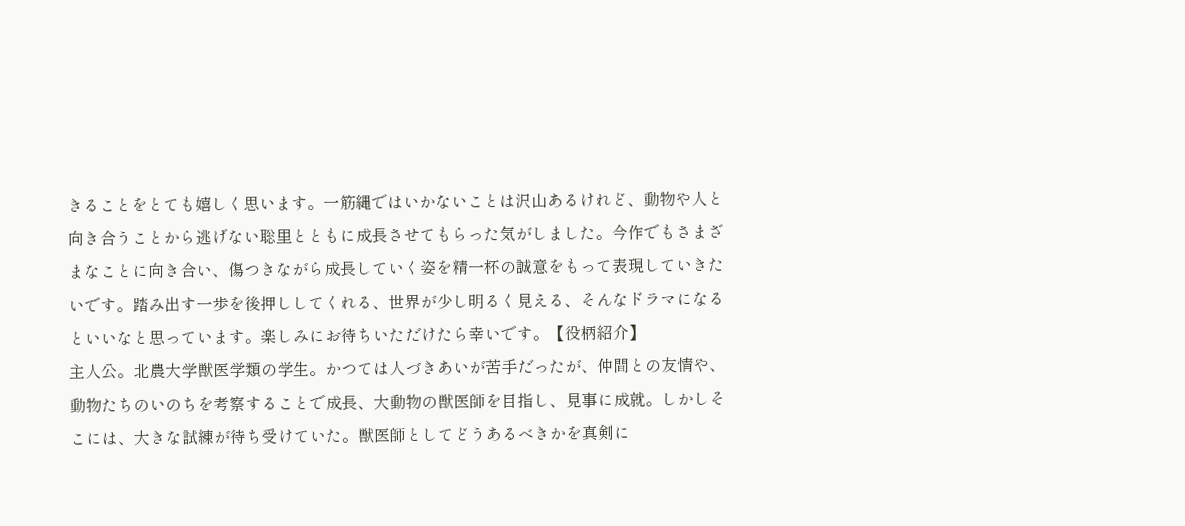きることをとても嬉しく思います。一筋縄ではいかないことは沢山あるけれど、動物や人と向き合うことから逃げない聡里とともに成長させてもらった気がしました。今作でもさまざまなことに向き合い、傷つきながら成長していく姿を精一杯の誠意をもって表現していきたいです。踏み出す一歩を後押ししてくれる、世界が少し明るく見える、そんなドラマになるといいなと思っています。楽しみにお待ちいただけたら幸いです。【役柄紹介】
主人公。北農大学獣医学類の学生。かつては人づきあいが苦手だったが、仲間との友情や、動物たちのいのちを考察することで成長、大動物の獣医師を目指し、見事に成就。しかしそこには、大きな試練が待ち受けていた。獣医師としてどうあるべきかを真剣に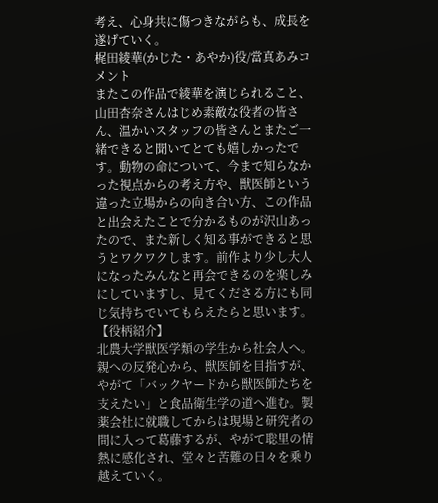考え、心身共に傷つきながらも、成長を遂げていく。
梶田綾華(かじた・あやか)役/當真あみコメント
またこの作品で綾華を演じられること、山田杏奈さんはじめ素敵な役者の皆さん、温かいスタッフの皆さんとまたご一緒できると聞いてとても嬉しかったです。動物の命について、今まで知らなかった視点からの考え方や、獣医師という違った立場からの向き合い方、この作品と出会えたことで分かるものが沢山あったので、また新しく知る事ができると思うとワクワクします。前作より少し大人になったみんなと再会できるのを楽しみにしていますし、見てくださる方にも同じ気持ちでいてもらえたらと思います。【役柄紹介】
北農大学獣医学類の学生から社会人へ。親への反発心から、獣医師を目指すが、やがて「バックヤードから獣医師たちを支えたい」と食品衛生学の道へ進む。製薬会社に就職してからは現場と研究者の間に入って葛藤するが、やがて聡里の情熱に感化され、堂々と苦難の日々を乗り越えていく。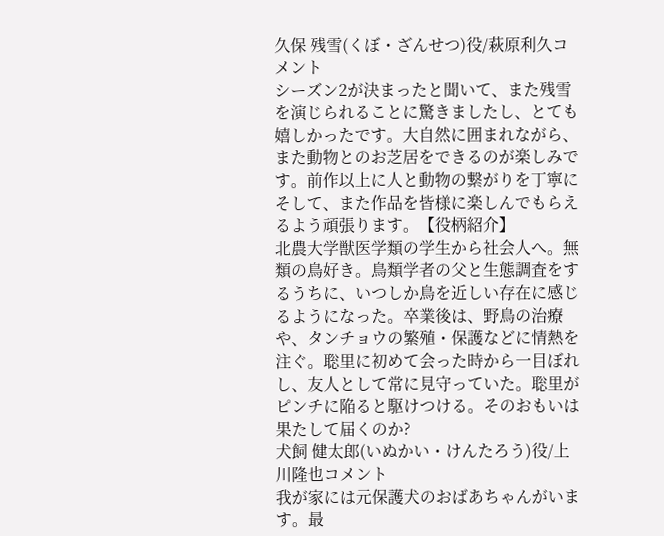久保 残雪(くぼ・ざんせつ)役/萩原利久コメント
シーズン2が決まったと聞いて、また残雪を演じられることに驚きましたし、とても嬉しかったです。大自然に囲まれながら、また動物とのお芝居をできるのが楽しみです。前作以上に人と動物の繋がりを丁寧にそして、また作品を皆様に楽しんでもらえるよう頑張ります。【役柄紹介】
北農大学獣医学類の学生から社会人へ。無類の鳥好き。鳥類学者の父と生態調査をするうちに、いつしか鳥を近しい存在に感じるようになった。卒業後は、野鳥の治療や、タンチョウの繁殖・保護などに情熱を注ぐ。聡里に初めて会った時から一目ぼれし、友人として常に見守っていた。聡里がピンチに陥ると駆けつける。そのおもいは果たして届くのか?
犬飼 健太郎(いぬかい・けんたろう)役/上川隆也コメント
我が家には元保護犬のおばあちゃんがいます。最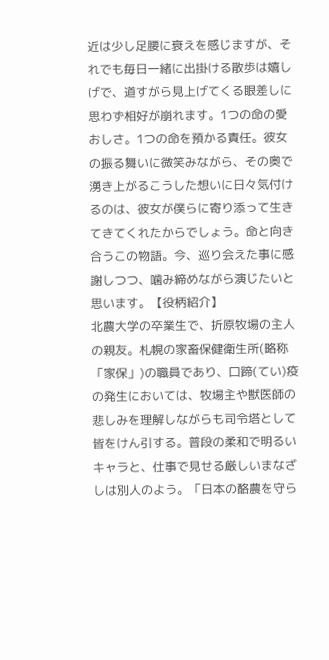近は少し足腰に衰えを感じますが、それでも毎日一緒に出掛ける散歩は嬉しげで、道すがら見上げてくる眼差しに思わず相好が崩れます。1つの命の愛おしさ。1つの命を預かる責任。彼女の振る舞いに微笑みながら、その奥で湧き上がるこうした想いに日々気付けるのは、彼女が僕らに寄り添って生きてきてくれたからでしょう。命と向き合うこの物語。今、巡り会えた事に感謝しつつ、噛み締めながら演じたいと思います。【役柄紹介】
北農大学の卒業生で、折原牧場の主人の親友。札幌の家畜保健衛生所(略称「家保」)の職員であり、口蹄(てい)疫の発生においては、牧場主や獣医師の悲しみを理解しながらも司令塔として皆をけん引する。普段の柔和で明るいキャラと、仕事で見せる厳しいまなざしは別人のよう。「日本の酪農を守ら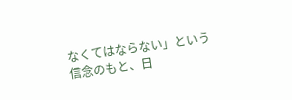なくてはならない」という信念のもと、日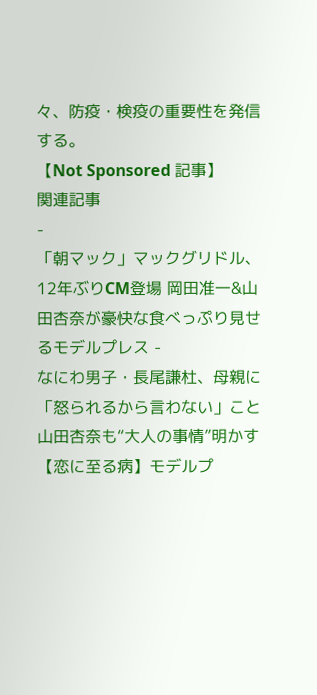々、防疫・検疫の重要性を発信する。
【Not Sponsored 記事】
関連記事
-
「朝マック」マックグリドル、12年ぶりCM登場 岡田准一&山田杏奈が豪快な食べっぷり見せるモデルプレス -
なにわ男子・長尾謙杜、母親に「怒られるから言わない」こと 山田杏奈も“大人の事情”明かす【恋に至る病】モデルプ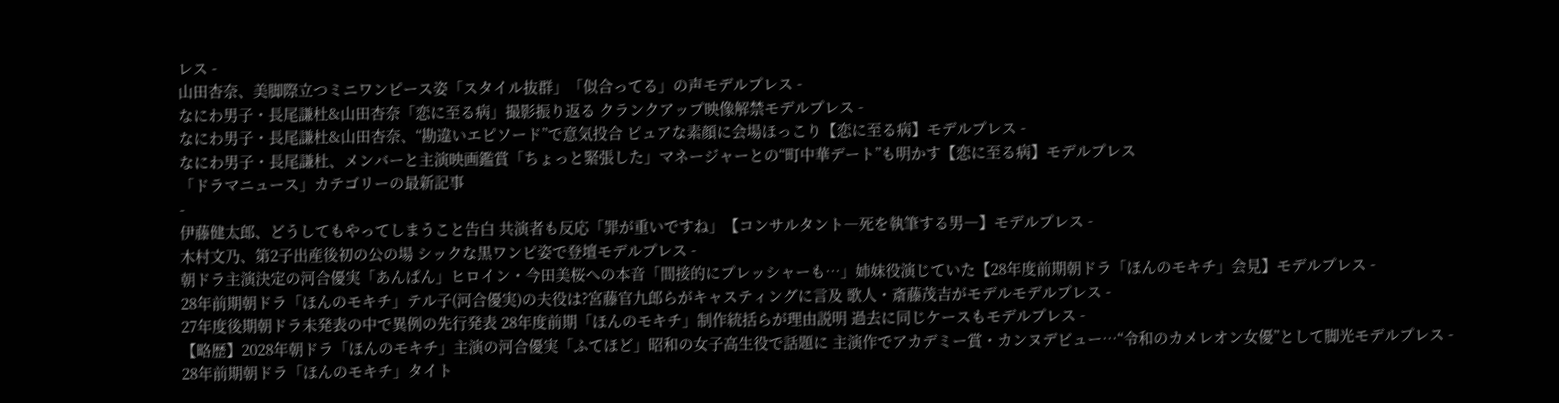レス -
山田杏奈、美脚際立つミニワンピース姿「スタイル抜群」「似合ってる」の声モデルプレス -
なにわ男子・長尾謙杜&山田杏奈「恋に至る病」撮影振り返る クランクアップ映像解禁モデルプレス -
なにわ男子・長尾謙杜&山田杏奈、“勘違いエピソード”で意気投合 ピュアな素顔に会場ほっこり【恋に至る病】モデルプレス -
なにわ男子・長尾謙杜、メンバーと主演映画鑑賞「ちょっと緊張した」マネージャーとの“町中華デート”も明かす【恋に至る病】モデルプレス
「ドラマニュース」カテゴリーの最新記事
-
伊藤健太郎、どうしてもやってしまうこと告白 共演者も反応「罪が重いですね」【コンサルタント―死を執筆する男―】モデルプレス -
木村文乃、第2子出産後初の公の場 シックな黒ワンピ姿で登壇モデルプレス -
朝ドラ主演決定の河合優実「あんぱん」ヒロイン・今田美桜への本音「間接的にプレッシャーも…」姉妹役演じていた【28年度前期朝ドラ「ほんのモキチ」会見】モデルプレス -
28年前期朝ドラ「ほんのモキチ」テル子(河合優実)の夫役は?宮藤官九郎らがキャスティングに言及 歌人・斎藤茂吉がモデルモデルプレス -
27年度後期朝ドラ未発表の中で異例の先行発表 28年度前期「ほんのモキチ」制作統括らが理由説明 過去に同じケースもモデルプレス -
【略歴】2028年朝ドラ「ほんのモキチ」主演の河合優実「ふてほど」昭和の女子高生役で話題に 主演作でアカデミー賞・カンヌデビュー…“令和のカメレオン女優”として脚光モデルプレス -
28年前期朝ドラ「ほんのモキチ」タイト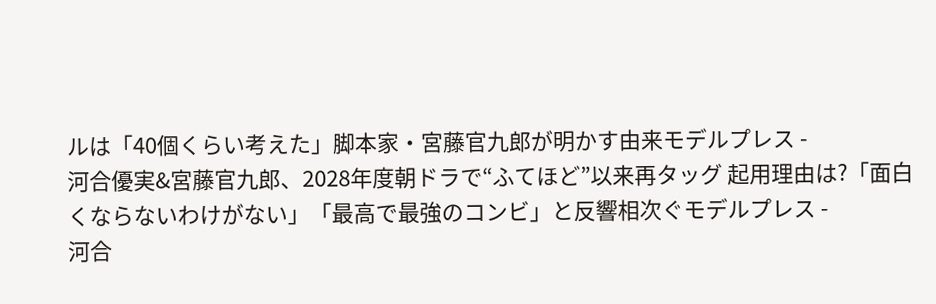ルは「40個くらい考えた」脚本家・宮藤官九郎が明かす由来モデルプレス -
河合優実&宮藤官九郎、2028年度朝ドラで“ふてほど”以来再タッグ 起用理由は?「面白くならないわけがない」「最高で最強のコンビ」と反響相次ぐモデルプレス -
河合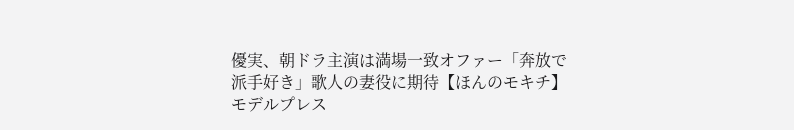優実、朝ドラ主演は満場一致オファー「奔放で派手好き」歌人の妻役に期待【ほんのモキチ】モデルプレス